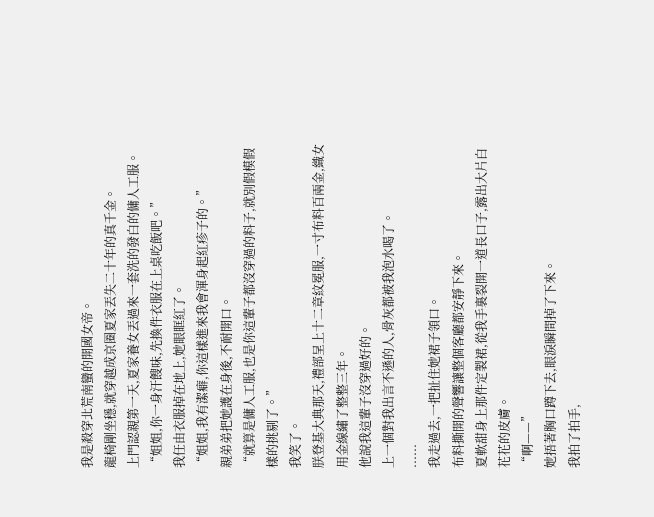我是殺穿北荒南蠻的開國女帝。
龍椅剛坐穩,就穿越成京圈夏家丟失二十年的真千金。
上門認親第一天,夏家養女丟過來一套洗的發白的傭人工服。
“姐姐,你一身汗餿味,先換件衣服在上桌吃飯吧。”
我任由衣服掉在地上,她眼眶紅了。
“姐姐,我有潔癖,你這樣進來我會渾身起紅疹子的。”
親弟弟把她護在身後,不耐開口。
“就算是傭人工服,也是你這輩子都沒穿過的料子,就別假模假樣的挑剔了。”
我笑了。
朕登基大典那天,禮部呈上十二章紋冕服,一寸布料百兩金,織女用金線繡了整整三年。
他說我這輩子沒穿過好的。
上一個對我出言不遜的人,骨灰都被我泡水喝了。
......
我走過去,一把扯住她裙子領口。
布料撕開的聲響讓整個客廳都安靜下來。
夏軟甜身上那件定製裙,從我手裏裂開一道長口子,露出大片白花花的皮膚。
“啊——”
她捂著胸口蹲下去,眼淚瞬間掉了下來。
我拍了拍手,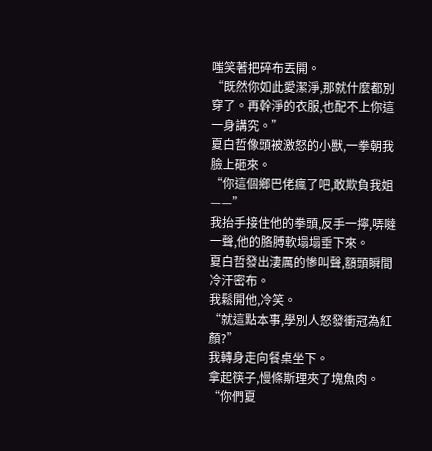嗤笑著把碎布丟開。
“既然你如此愛潔淨,那就什麼都別穿了。再幹淨的衣服,也配不上你這一身講究。”
夏白哲像頭被激怒的小獸,一拳朝我臉上砸來。
“你這個鄉巴佬瘋了吧,敢欺負我姐——”
我抬手接住他的拳頭,反手一擰,哢噠一聲,他的胳膊軟塌塌垂下來。
夏白哲發出淒厲的慘叫聲,額頭瞬間冷汗密布。
我鬆開他,冷笑。
“就這點本事,學別人怒發衝冠為紅顏?”
我轉身走向餐桌坐下。
拿起筷子,慢條斯理夾了塊魚肉。
“你們夏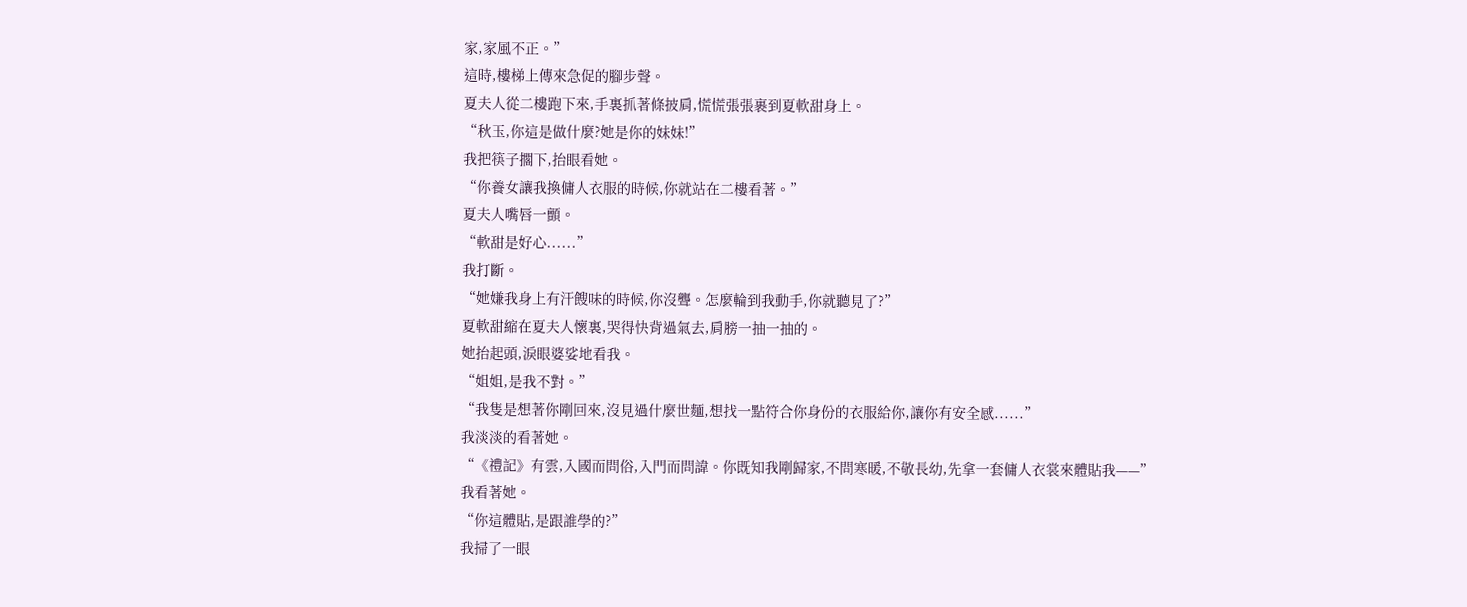家,家風不正。”
這時,樓梯上傳來急促的腳步聲。
夏夫人從二樓跑下來,手裏抓著條披肩,慌慌張張裹到夏軟甜身上。
“秋玉,你這是做什麼?她是你的妹妹!”
我把筷子擱下,抬眼看她。
“你養女讓我換傭人衣服的時候,你就站在二樓看著。”
夏夫人嘴唇一顫。
“軟甜是好心......”
我打斷。
“她嫌我身上有汗餿味的時候,你沒聾。怎麼輪到我動手,你就聽見了?”
夏軟甜縮在夏夫人懷裏,哭得快背過氣去,肩膀一抽一抽的。
她抬起頭,淚眼婆娑地看我。
“姐姐,是我不對。”
“我隻是想著你剛回來,沒見過什麼世麵,想找一點符合你身份的衣服給你,讓你有安全感......”
我淡淡的看著她。
“《禮記》有雲,入國而問俗,入門而問諱。你既知我剛歸家,不問寒暖,不敬長幼,先拿一套傭人衣裳來體貼我——”
我看著她。
“你這體貼,是跟誰學的?”
我掃了一眼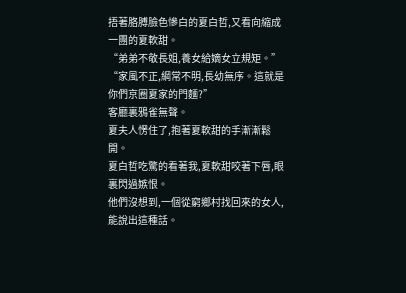捂著胳膊臉色慘白的夏白哲,又看向縮成一團的夏軟甜。
“弟弟不敬長姐,養女給嫡女立規矩。”
“家風不正,綱常不明,長幼無序。這就是你們京圈夏家的門麵?”
客廳裏鴉雀無聲。
夏夫人愣住了,抱著夏軟甜的手漸漸鬆開。
夏白哲吃驚的看著我,夏軟甜咬著下唇,眼裏閃過嫉恨。
他們沒想到,一個從窮鄉村找回來的女人,能說出這種話。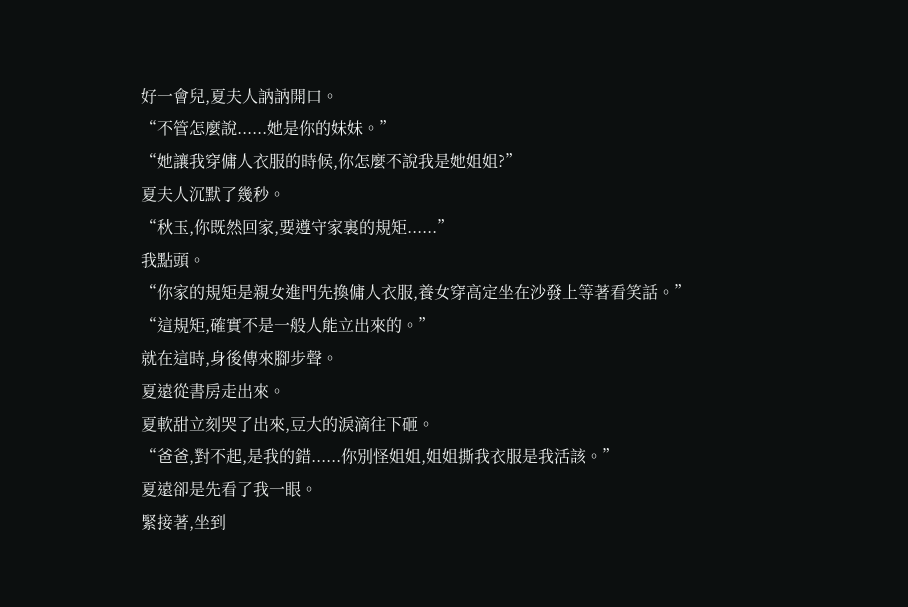好一會兒,夏夫人訥訥開口。
“不管怎麼說......她是你的妹妹。”
“她讓我穿傭人衣服的時候,你怎麼不說我是她姐姐?”
夏夫人沉默了幾秒。
“秋玉,你既然回家,要遵守家裏的規矩......”
我點頭。
“你家的規矩是親女進門先換傭人衣服,養女穿高定坐在沙發上等著看笑話。”
“這規矩,確實不是一般人能立出來的。”
就在這時,身後傳來腳步聲。
夏遠從書房走出來。
夏軟甜立刻哭了出來,豆大的淚滴往下砸。
“爸爸,對不起,是我的錯......你別怪姐姐,姐姐撕我衣服是我活該。”
夏遠卻是先看了我一眼。
緊接著,坐到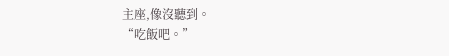主座,像沒聽到。
“吃飯吧。”